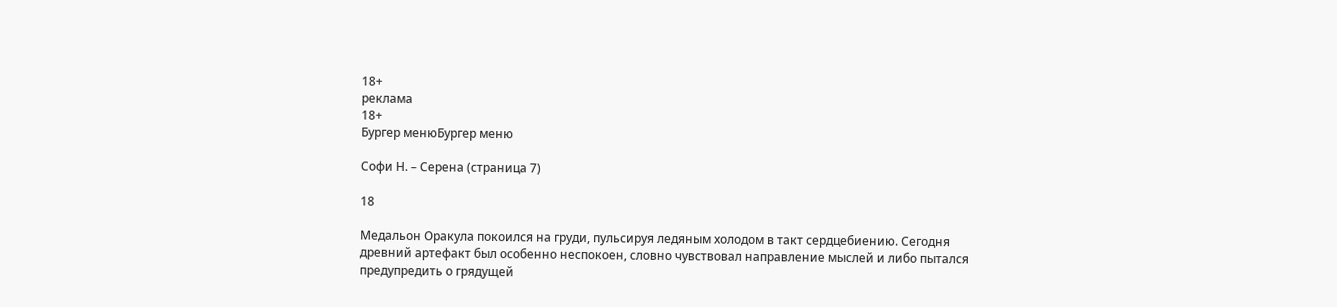18+
реклама
18+
Бургер менюБургер меню

Софи Н. – Серена (страница 7)

18

Медальон Оракула покоился на груди, пульсируя ледяным холодом в такт сердцебиению. Сегодня древний артефакт был особенно неспокоен, словно чувствовал направление мыслей и либо пытался предупредить о грядущей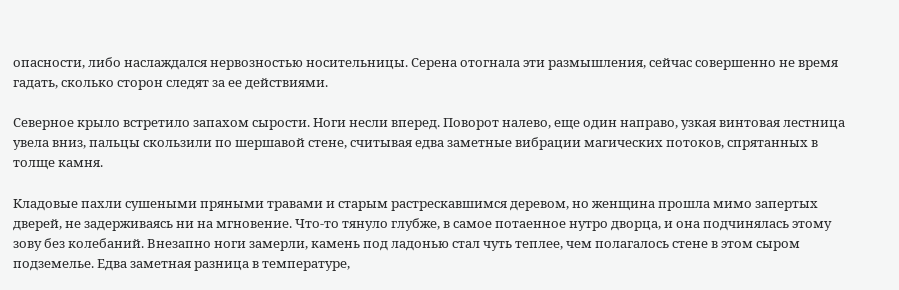опасности, либо наслаждался нервозностью носительницы. Серена отогнала эти размышления, сейчас совершенно не время гадать, сколько сторон следят за ее действиями.

Северное крыло встретило запахом сырости. Ноги несли вперед. Поворот налево, еще один направо, узкая винтовая лестница увела вниз, пальцы скользили по шершавой стене, считывая едва заметные вибрации магических потоков, спрятанных в толще камня.

Кладовые пахли сушеными пряными травами и старым растрескавшимся деревом, но женщина прошла мимо запертых дверей, не задерживаясь ни на мгновение. Что-то тянуло глубже, в самое потаенное нутро дворца, и она подчинялась этому зову без колебаний. Внезапно ноги замерли, камень под ладонью стал чуть теплее, чем полагалось стене в этом сыром подземелье. Едва заметная разница в температуре,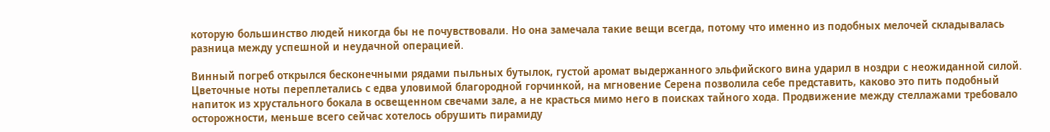которую большинство людей никогда бы не почувствовали. Но она замечала такие вещи всегда, потому что именно из подобных мелочей складывалась разница между успешной и неудачной операцией.

Винный погреб открылся бесконечными рядами пыльных бутылок, густой аромат выдержанного эльфийского вина ударил в ноздри с неожиданной силой. Цветочные ноты переплетались с едва уловимой благородной горчинкой, на мгновение Серена позволила себе представить, каково это пить подобный напиток из хрустального бокала в освещенном свечами зале, а не красться мимо него в поисках тайного хода. Продвижение между стеллажами требовало осторожности, меньше всего сейчас хотелось обрушить пирамиду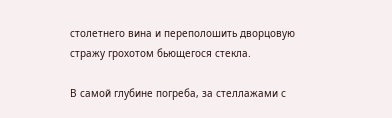столетнего вина и переполошить дворцовую стражу грохотом бьющегося стекла.

В самой глубине погреба, за стеллажами с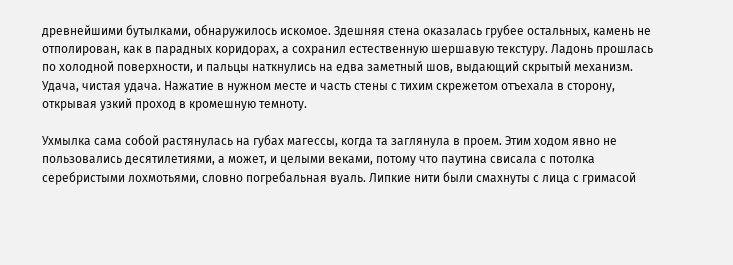древнейшими бутылками, обнаружилось искомое. Здешняя стена оказалась грубее остальных, камень не отполирован, как в парадных коридорах, а сохранил естественную шершавую текстуру. Ладонь прошлась по холодной поверхности, и пальцы наткнулись на едва заметный шов, выдающий скрытый механизм. Удача, чистая удача. Нажатие в нужном месте и часть стены с тихим скрежетом отъехала в сторону, открывая узкий проход в кромешную темноту.

Ухмылка сама собой растянулась на губах магессы, когда та заглянула в проем. Этим ходом явно не пользовались десятилетиями, а может, и целыми веками, потому что паутина свисала с потолка серебристыми лохмотьями, словно погребальная вуаль. Липкие нити были смахнуты с лица с гримасой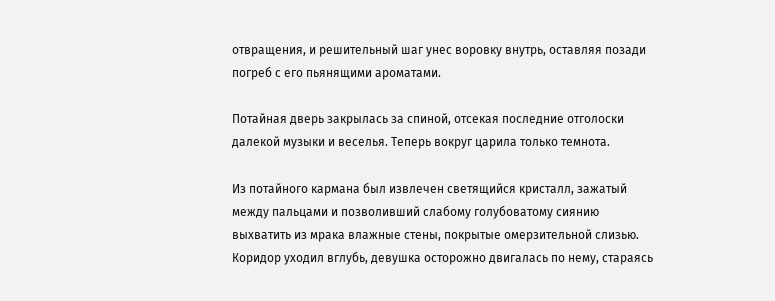отвращения, и решительный шаг унес воровку внутрь, оставляя позади погреб с его пьянящими ароматами.

Потайная дверь закрылась за спиной, отсекая последние отголоски далекой музыки и веселья. Теперь вокруг царила только темнота.

Из потайного кармана был извлечен светящийся кристалл, зажатый между пальцами и позволивший слабому голубоватому сиянию выхватить из мрака влажные стены, покрытые омерзительной слизью. Коридор уходил вглубь, девушка осторожно двигалась по нему, стараясь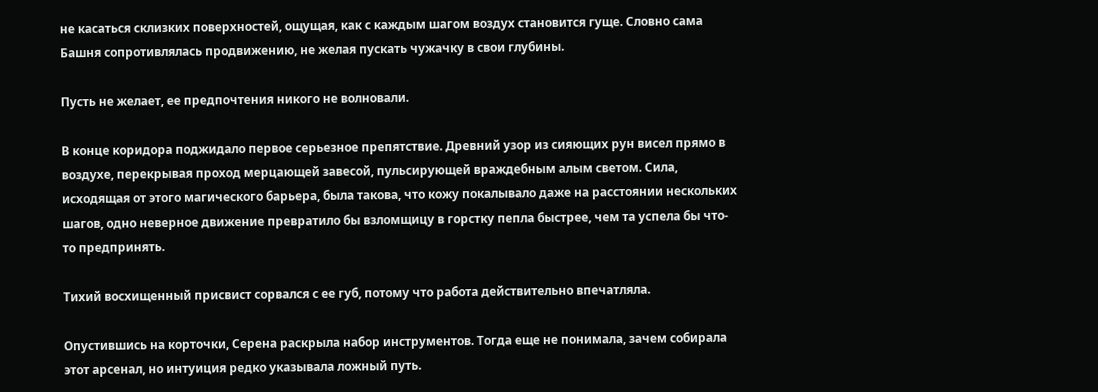не касаться склизких поверхностей, ощущая, как с каждым шагом воздух становится гуще. Словно сама Башня сопротивлялась продвижению, не желая пускать чужачку в свои глубины.

Пусть не желает, ее предпочтения никого не волновали.

В конце коридора поджидало первое серьезное препятствие. Древний узор из сияющих рун висел прямо в воздухе, перекрывая проход мерцающей завесой, пульсирующей враждебным алым светом. Сила, исходящая от этого магического барьера, была такова, что кожу покалывало даже на расстоянии нескольких шагов, одно неверное движение превратило бы взломщицу в горстку пепла быстрее, чем та успела бы что-то предпринять.

Тихий восхищенный присвист сорвался с ее губ, потому что работа действительно впечатляла.

Опустившись на корточки, Серена раскрыла набор инструментов. Тогда еще не понимала, зачем собирала этот арсенал, но интуиция редко указывала ложный путь.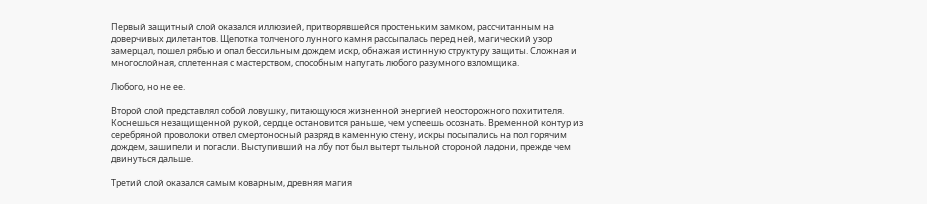Первый защитный слой оказался иллюзией, притворявшейся простеньким замком, рассчитанным на доверчивых дилетантов. Щепотка толченого лунного камня рассыпалась перед ней, магический узор замерцал, пошел рябью и опал бессильным дождем искр, обнажая истинную структуру защиты. Сложная и многослойная, сплетенная с мастерством, способным напугать любого разумного взломщика.

Любого, но не ее.

Второй слой представлял собой ловушку, питающуюся жизненной энергией неосторожного похитителя. Коснешься незащищенной рукой, сердце остановится раньше, чем успеешь осознать. Временной контур из серебряной проволоки отвел смертоносный разряд в каменную стену, искры посыпались на пол горячим дождем, зашипели и погасли. Выступивший на лбу пот был вытерт тыльной стороной ладони, прежде чем двинуться дальше.

Третий слой оказался самым коварным, древняя магия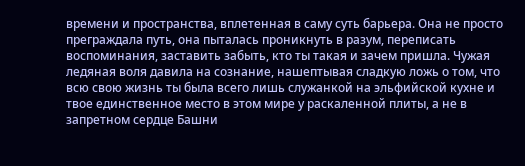времени и пространства, вплетенная в саму суть барьера. Она не просто преграждала путь, она пыталась проникнуть в разум, переписать воспоминания, заставить забыть, кто ты такая и зачем пришла. Чужая ледяная воля давила на сознание, нашептывая сладкую ложь о том, что всю свою жизнь ты была всего лишь служанкой на эльфийской кухне и твое единственное место в этом мире у раскаленной плиты, а не в запретном сердце Башни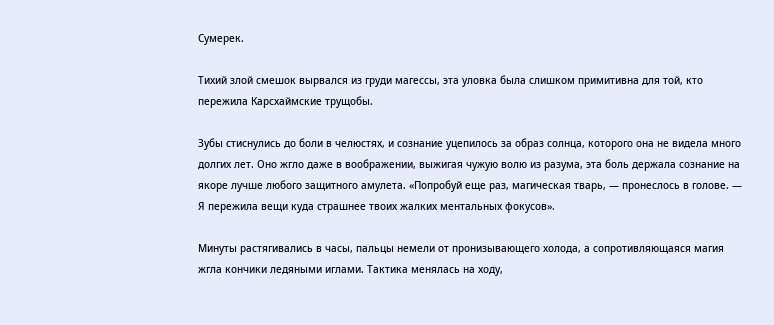Сумерек.

Тихий злой смешок вырвался из груди магессы, эта уловка была слишком примитивна для той, кто пережила Карсхаймские трущобы.

Зубы стиснулись до боли в челюстях, и сознание уцепилось за образ солнца, которого она не видела много долгих лет. Оно жгло даже в воображении, выжигая чужую волю из разума, эта боль держала сознание на якоре лучше любого защитного амулета. «Попробуй еще раз, магическая тварь, — пронеслось в голове. — Я пережила вещи куда страшнее твоих жалких ментальных фокусов».

Минуты растягивались в часы, пальцы немели от пронизывающего холода, а сопротивляющаяся магия жгла кончики ледяными иглами. Тактика менялась на ходу,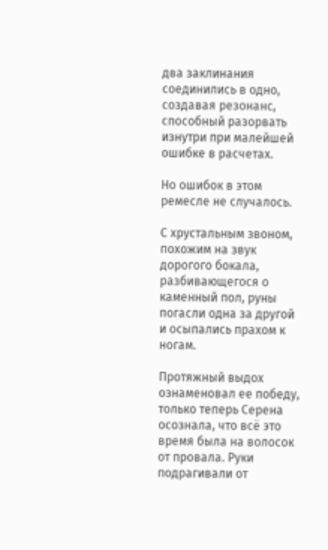два заклинания соединились в одно, создавая резонанс, способный разорвать изнутри при малейшей ошибке в расчетах.

Но ошибок в этом ремесле не случалось.

С хрустальным звоном, похожим на звук дорогого бокала, разбивающегося о каменный пол, руны погасли одна за другой и осыпались прахом к ногам.

Протяжный выдох ознаменовал ее победу, только теперь Серена осознала, что всё это время была на волосок от провала. Руки подрагивали от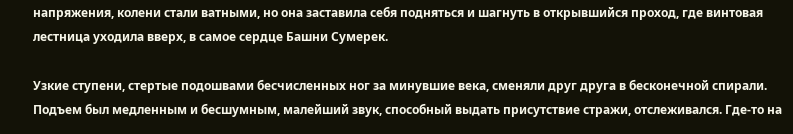напряжения, колени стали ватными, но она заставила себя подняться и шагнуть в открывшийся проход, где винтовая лестница уходила вверх, в самое сердце Башни Сумерек.

Узкие ступени, стертые подошвами бесчисленных ног за минувшие века, сменяли друг друга в бесконечной спирали. Подъем был медленным и бесшумным, малейший звук, способный выдать присутствие стражи, отслеживался. Где-то на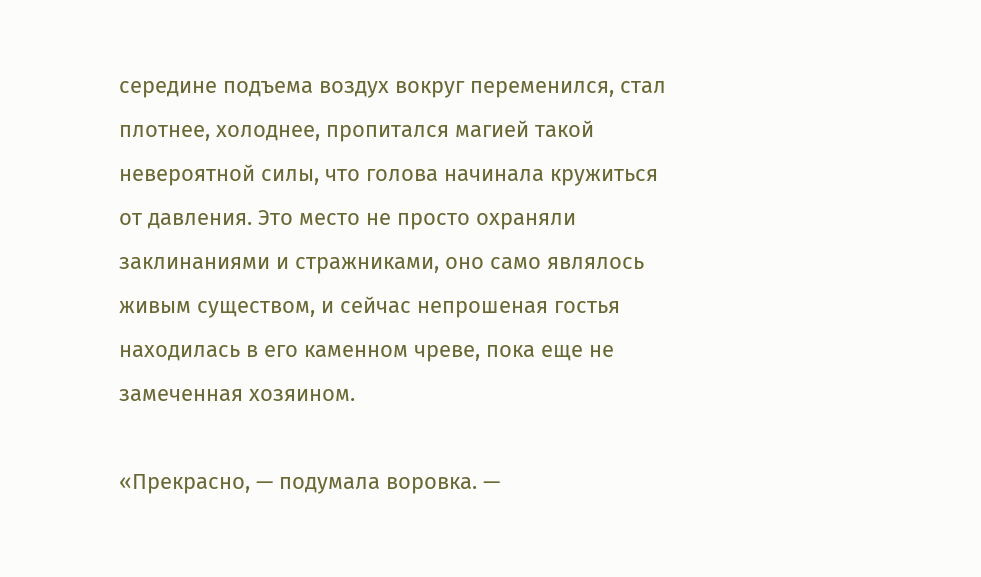середине подъема воздух вокруг переменился, стал плотнее, холоднее, пропитался магией такой невероятной силы, что голова начинала кружиться от давления. Это место не просто охраняли заклинаниями и стражниками, оно само являлось живым существом, и сейчас непрошеная гостья находилась в его каменном чреве, пока еще не замеченная хозяином.

«Прекрасно, — подумала воровка. —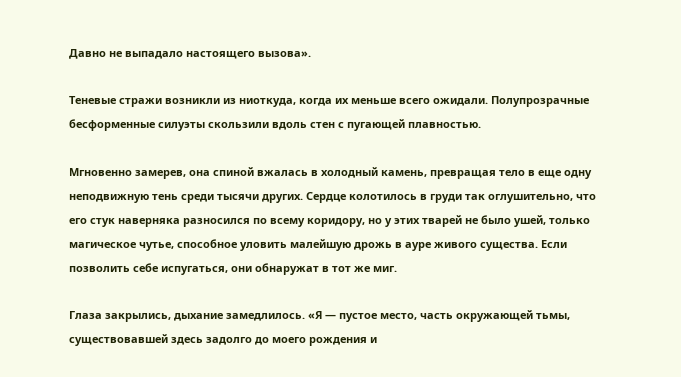Давно не выпадало настоящего вызова».

Теневые стражи возникли из ниоткуда, когда их меньше всего ожидали. Полупрозрачные бесформенные силуэты скользили вдоль стен с пугающей плавностью.

Мгновенно замерев, она спиной вжалась в холодный камень, превращая тело в еще одну неподвижную тень среди тысячи других. Сердце колотилось в груди так оглушительно, что его стук наверняка разносился по всему коридору, но у этих тварей не было ушей, только магическое чутье, способное уловить малейшую дрожь в ауре живого существа. Если позволить себе испугаться, они обнаружат в тот же миг.

Глаза закрылись, дыхание замедлилось. «Я — пустое место, часть окружающей тьмы, существовавшей здесь задолго до моего рождения и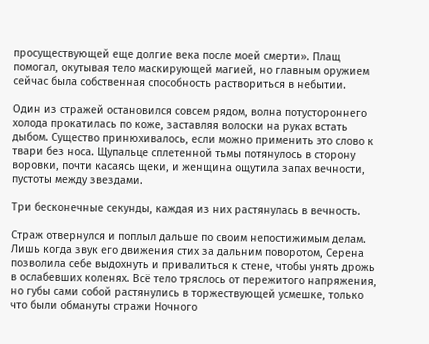просуществующей еще долгие века после моей смерти». Плащ помогал, окутывая тело маскирующей магией, но главным оружием сейчас была собственная способность раствориться в небытии.

Один из стражей остановился совсем рядом, волна потустороннего холода прокатилась по коже, заставляя волоски на руках встать дыбом. Существо принюхивалось, если можно применить это слово к твари без носа. Щупальце сплетенной тьмы потянулось в сторону воровки, почти касаясь щеки, и женщина ощутила запах вечности, пустоты между звездами.

Три бесконечные секунды, каждая из них растянулась в вечность.

Страж отвернулся и поплыл дальше по своим непостижимым делам. Лишь когда звук его движения стих за дальним поворотом, Серена позволила себе выдохнуть и привалиться к стене, чтобы унять дрожь в ослабевших коленях. Всё тело тряслось от пережитого напряжения, но губы сами собой растянулись в торжествующей усмешке, только что были обмануты стражи Ночного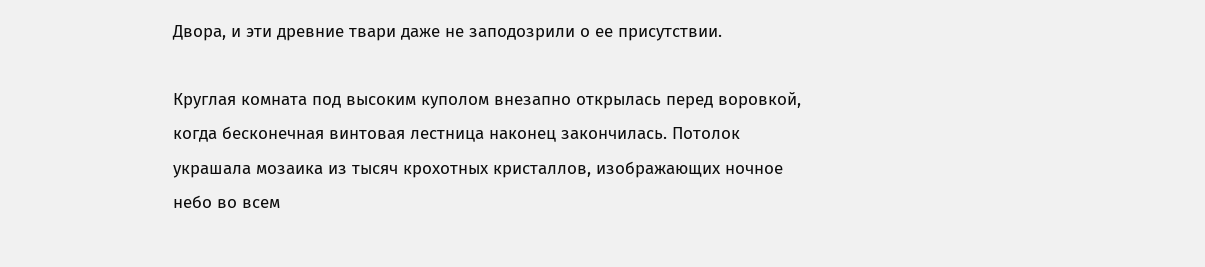Двора, и эти древние твари даже не заподозрили о ее присутствии.

Круглая комната под высоким куполом внезапно открылась перед воровкой, когда бесконечная винтовая лестница наконец закончилась. Потолок украшала мозаика из тысяч крохотных кристаллов, изображающих ночное небо во всем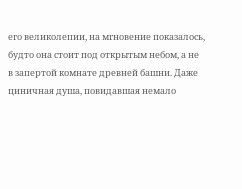его великолепии, на мгновение показалось, будто она стоит под открытым небом, а не в запертой комнате древней башни. Даже циничная душа, повидавшая немало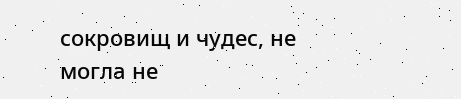сокровищ и чудес, не могла не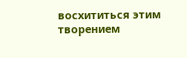восхититься этим творением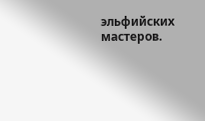эльфийских мастеров.